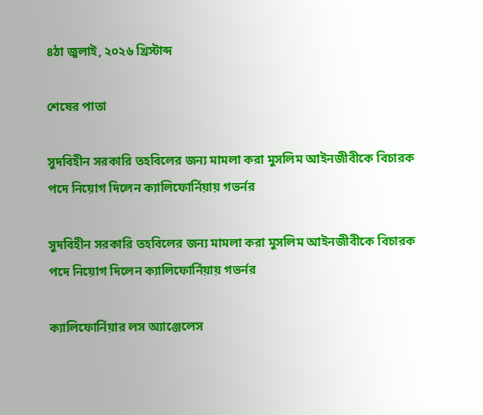৪ঠা জুলাই, ২০২৬ খ্রিস্টাব্দ

শেষের পাতা

সুদবিহীন সরকারি তহবিলের জন্য মামলা করা মুসলিম আইনজীবীকে বিচারক পদে নিয়োগ দিলেন ক্যালিফোর্নিয়ায় গভর্নর

সুদবিহীন সরকারি তহবিলের জন্য মামলা করা মুসলিম আইনজীবীকে বিচারক পদে নিয়োগ দিলেন ক্যালিফোর্নিয়ায় গভর্নর

ক্যালিফোর্নিয়ার লস অ্যাঞ্জেলেস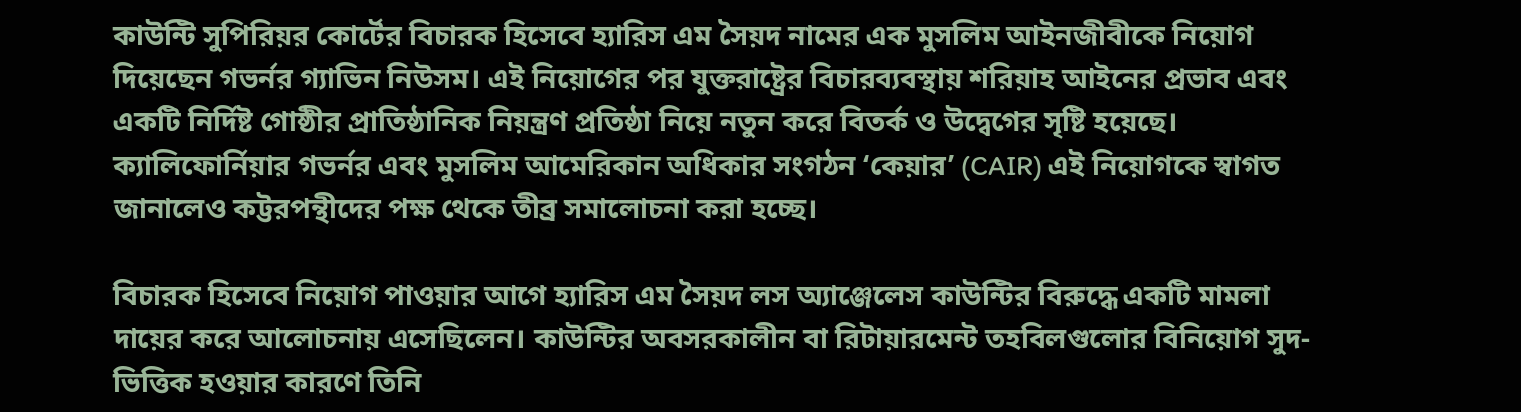কাউন্টি সুপিরিয়র কোর্টের বিচারক হিসেবে হ্যারিস এম সৈয়দ নামের এক মুসলিম আইনজীবীকে নিয়োগ দিয়েছেন গভর্নর গ্যাভিন নিউসম। এই নিয়োগের পর যুক্তরাষ্ট্রের বিচারব্যবস্থায় শরিয়াহ আইনের প্রভাব এবং একটি নির্দিষ্ট গোষ্ঠীর প্রাতিষ্ঠানিক নিয়ন্ত্রণ প্রতিষ্ঠা নিয়ে নতুন করে বিতর্ক ও উদ্বেগের সৃষ্টি হয়েছে। ক্যালিফোর্নিয়ার গভর্নর এবং মুসলিম আমেরিকান অধিকার সংগঠন ‘কেয়ার’ (CAIR) এই নিয়োগকে স্বাগত জানালেও কট্টরপন্থীদের পক্ষ থেকে তীব্র সমালোচনা করা হচ্ছে।

বিচারক হিসেবে নিয়োগ পাওয়ার আগে হ্যারিস এম সৈয়দ লস অ্যাঞ্জেলেস কাউন্টির বিরুদ্ধে একটি মামলা দায়ের করে আলোচনায় এসেছিলেন। কাউন্টির অবসরকালীন বা রিটায়ারমেন্ট তহবিলগুলোর বিনিয়োগ সুদ-ভিত্তিক হওয়ার কারণে তিনি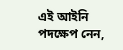এই আইনি পদক্ষেপ নেন,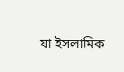যা ইসলামিক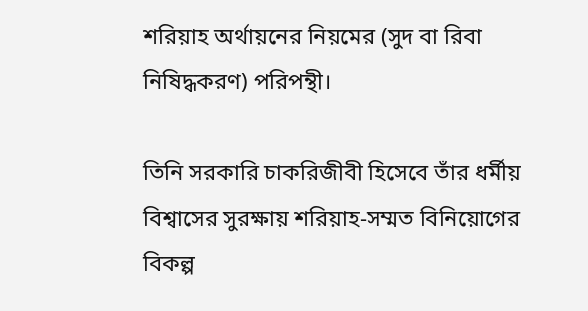শরিয়াহ অর্থায়নের নিয়মের (সুদ বা রিবা নিষিদ্ধকরণ) পরিপন্থী।

তিনি সরকারি চাকরিজীবী হিসেবে তাঁর ধর্মীয় বিশ্বাসের সুরক্ষায় শরিয়াহ-সম্মত বিনিয়োগের বিকল্প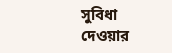সুবিধা দেওয়ার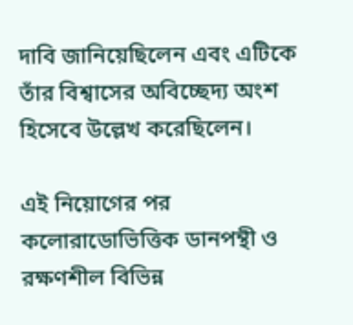দাবি জানিয়েছিলেন এবং এটিকে তাঁর বিশ্বাসের অবিচ্ছেদ্য অংশ হিসেবে উল্লেখ করেছিলেন।

এই নিয়োগের পর কলোরাডোভিত্তিক ডানপন্থী ও রক্ষণশীল বিভিন্ন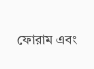ফোরাম এবং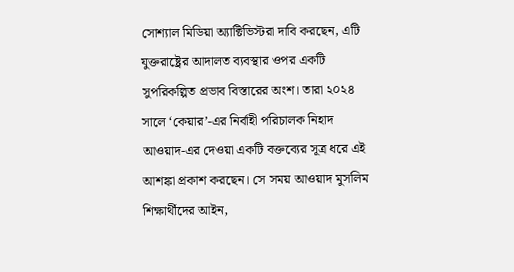সোশ্যাল মিডিয়া অ্যাক্টিভিস্টরা দাবি করছেন, এটি যুক্তরাষ্ট্রের আদালত ব্যবস্থার ওপর একটি সুপরিকল্পিত প্রভাব বিস্তারের অংশ। তারা ২০২৪ সালে ‘কেয়ার’-এর নির্বাহী পরিচালক নিহাদ আওয়াদ-এর দেওয়া একটি বক্তব্যের সূত্র ধরে এই আশঙ্কা প্রকাশ করছেন। সে সময় আওয়াদ মুসলিম শিক্ষার্থীদের আইন,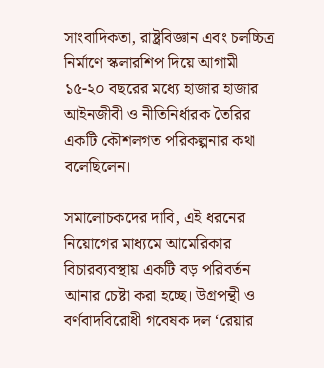সাংবাদিকতা, রাষ্ট্রবিজ্ঞান এবং চলচ্চিত্র নির্মাণে স্কলারশিপ দিয়ে আগামী ১৫-২০ বছরের মধ্যে হাজার হাজার আইনজীবী ও নীতিনির্ধারক তৈরির একটি কৌশলগত পরিকল্পনার কথা বলেছিলেন।

সমালোচকদের দাবি, এই ধরনের নিয়োগের মাধ্যমে আমেরিকার বিচারব্যবস্থায় একটি বড় পরিবর্তন আনার চেষ্টা করা হচ্ছে। উগ্রপন্থী ও বর্ণবাদবিরোধী গবেষক দল ‘রেয়ার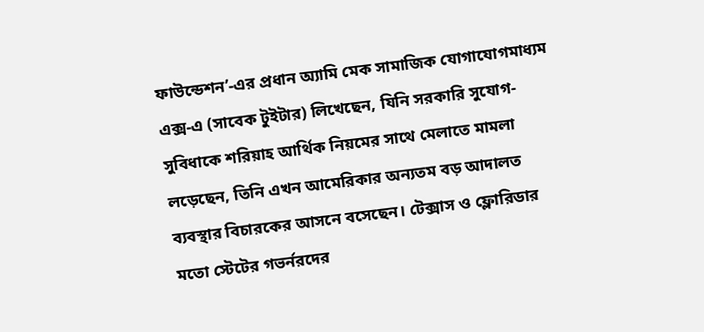ফাউন্ডেশন’-এর প্রধান অ্যামি মেক সামাজিক যোগাযোগমাধ্যম এক্স-এ (সাবেক টুইটার) লিখেছেন, যিনি সরকারি সুযোগ-সুবিধাকে শরিয়াহ আর্থিক নিয়মের সাথে মেলাতে মামলা লড়েছেন, তিনি এখন আমেরিকার অন্যতম বড় আদালত ব্যবস্থার বিচারকের আসনে বসেছেন। টেক্সাস ও ফ্লোরিডার মতো স্টেটের গভর্নরদের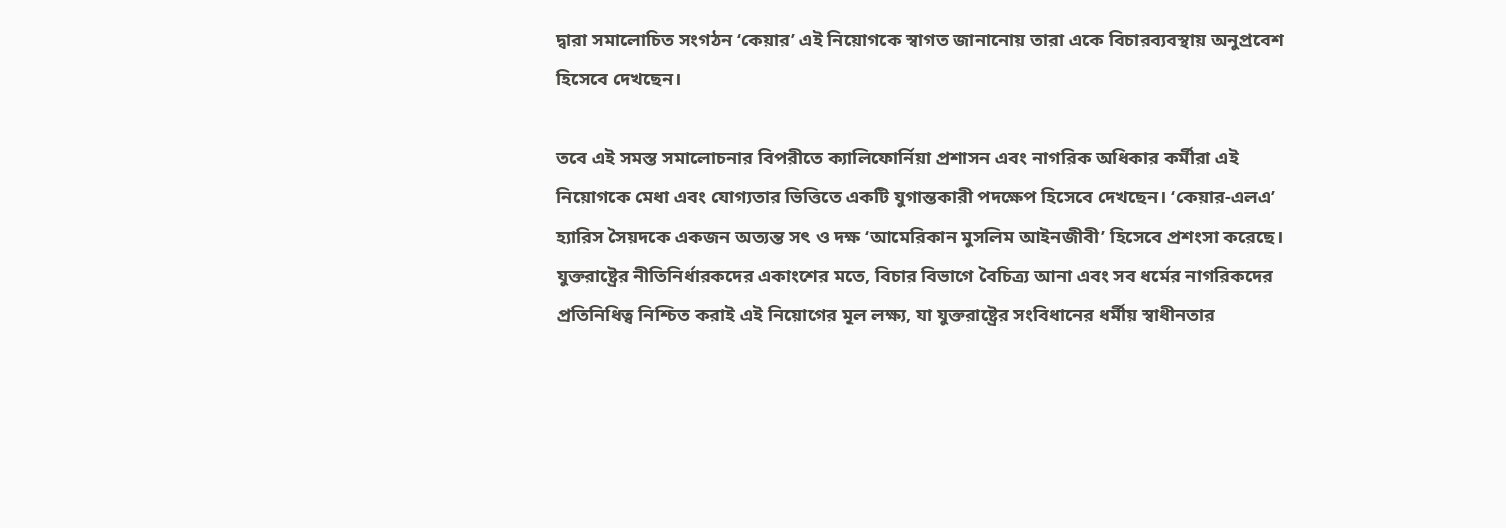দ্বারা সমালোচিত সংগঠন ‘কেয়ার’ এই নিয়োগকে স্বাগত জানানোয় তারা একে বিচারব্যবস্থায় অনুপ্রবেশ হিসেবে দেখছেন।

তবে এই সমস্ত সমালোচনার বিপরীতে ক্যালিফোর্নিয়া প্রশাসন এবং নাগরিক অধিকার কর্মীরা এই নিয়োগকে মেধা এবং যোগ্যতার ভিত্তিতে একটি যুগান্তকারী পদক্ষেপ হিসেবে দেখছেন। ‘কেয়ার-এলএ’ হ্যারিস সৈয়দকে একজন অত্যন্ত সৎ ও দক্ষ ‘আমেরিকান মুসলিম আইনজীবী’ হিসেবে প্রশংসা করেছে। যুক্তরাষ্ট্রের নীতিনির্ধারকদের একাংশের মতে, বিচার বিভাগে বৈচিত্র্য আনা এবং সব ধর্মের নাগরিকদের প্রতিনিধিত্ব নিশ্চিত করাই এই নিয়োগের মূল লক্ষ্য, যা যুক্তরাষ্ট্রের সংবিধানের ধর্মীয় স্বাধীনতার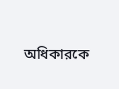অধিকারকে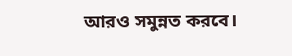আরও সমুন্নত করবে।